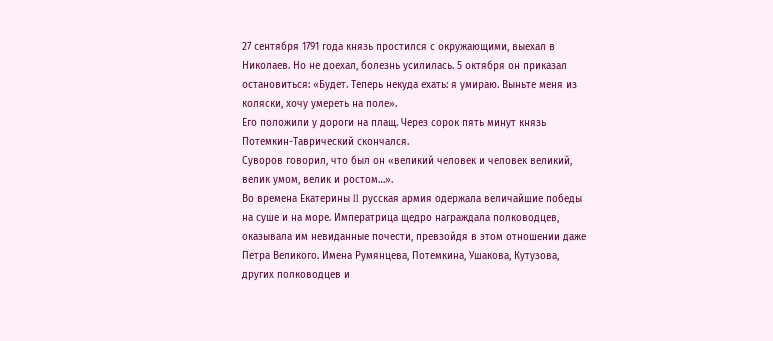27 сентября 1791 года князь простился с окружающими, выехал в Николаев. Но не доехал, болезнь усилилась. 5 октября он приказал остановиться: «Будет. Теперь некуда ехать: я умираю. Выньте меня из коляски, хочу умереть на поле».
Его положили у дороги на плащ. Через сорок пять минут князь Потемкин-Таврический скончался.
Суворов говорил, что был он «великий человек и человек великий, велик умом, велик и ростом…».
Во времена Екатерины II русская армия одержала величайшие победы на суше и на море. Императрица щедро награждала полководцев, оказывала им невиданные почести, превзойдя в этом отношении даже Петра Великого. Имена Румянцева, Потемкина, Ушакова, Кутузова, других полководцев и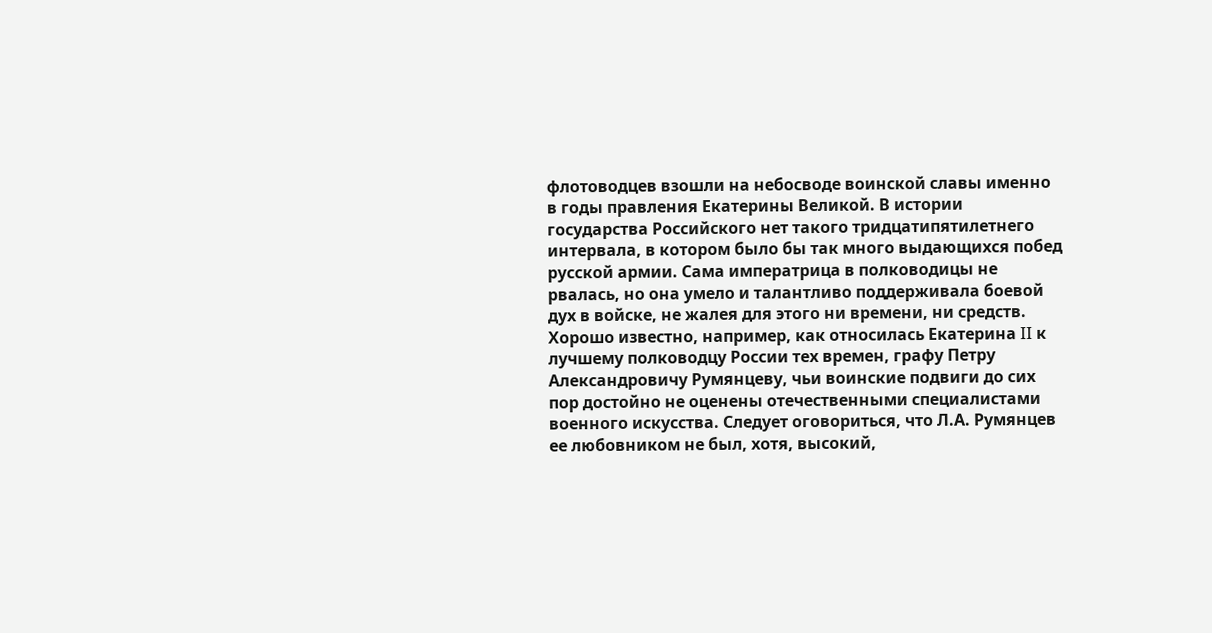флотоводцев взошли на небосводе воинской славы именно в годы правления Екатерины Великой. В истории государства Российского нет такого тридцатипятилетнего интервала, в котором было бы так много выдающихся побед русской армии. Сама императрица в полководицы не рвалась, но она умело и талантливо поддерживала боевой дух в войске, не жалея для этого ни времени, ни средств.
Хорошо известно, например, как относилась Екатерина II к лучшему полководцу России тех времен, графу Петру Александровичу Румянцеву, чьи воинские подвиги до сих пор достойно не оценены отечественными специалистами военного искусства. Следует оговориться, что Л.А. Румянцев ее любовником не был, хотя, высокий,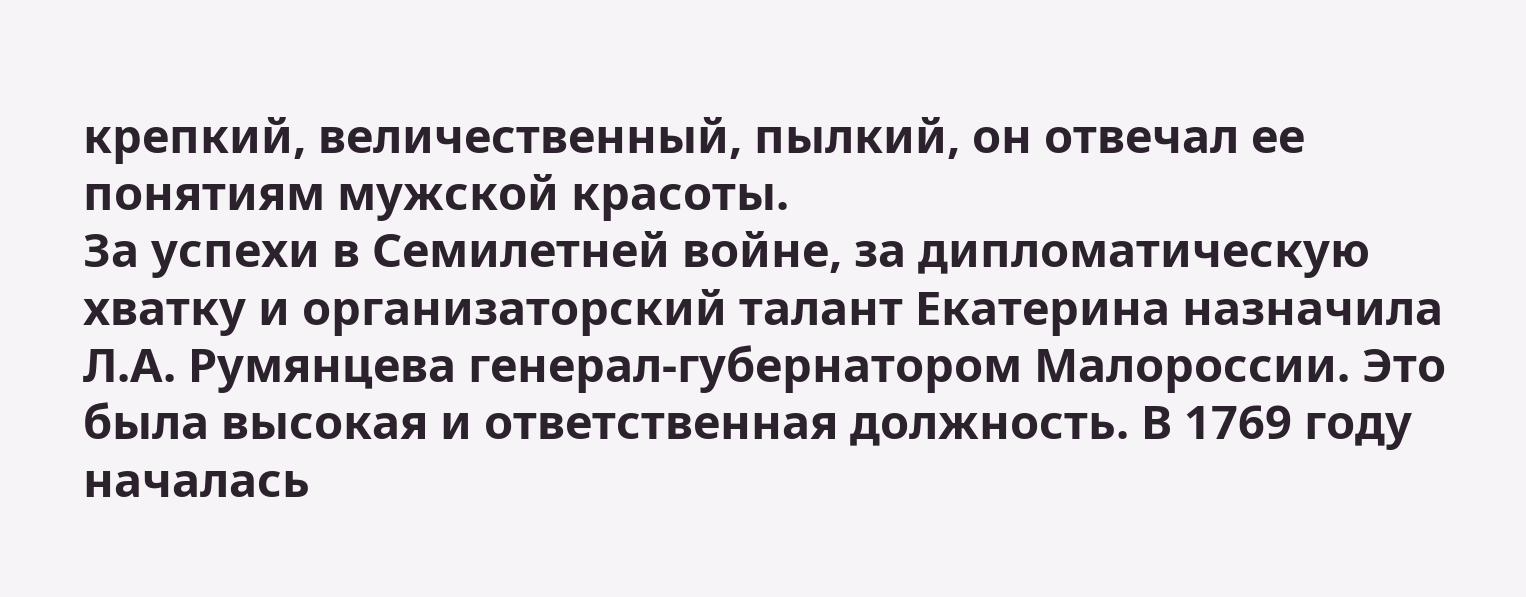крепкий, величественный, пылкий, он отвечал ее понятиям мужской красоты.
За успехи в Семилетней войне, за дипломатическую хватку и организаторский талант Екатерина назначила Л.А. Румянцева генерал-губернатором Малороссии. Это была высокая и ответственная должность. В 1769 году началась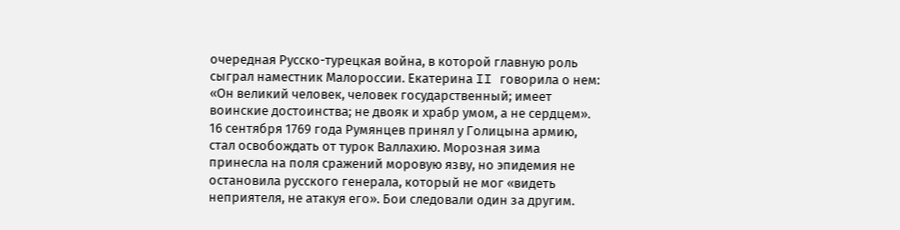очередная Русско-турецкая война, в которой главную роль сыграл наместник Малороссии. Екатерина II говорила о нем: «Он великий человек, человек государственный; имеет воинские достоинства; не двояк и храбр умом, а не сердцем».
16 сентября 1769 года Румянцев принял у Голицына армию, стал освобождать от турок Валлахию. Морозная зима принесла на поля сражений моровую язву, но эпидемия не остановила русского генерала, который не мог «видеть неприятеля, не атакуя его». Бои следовали один за другим.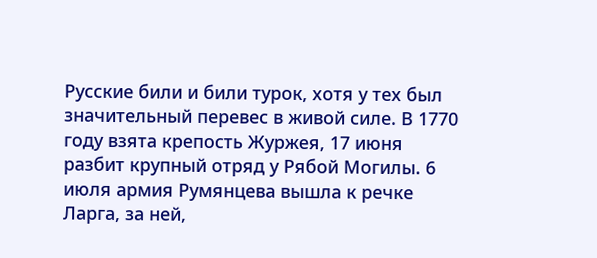Русские били и били турок, хотя у тех был значительный перевес в живой силе. В 1770 году взята крепость Журжея, 17 июня разбит крупный отряд у Рябой Могилы. 6 июля армия Румянцева вышла к речке Ларга, за ней,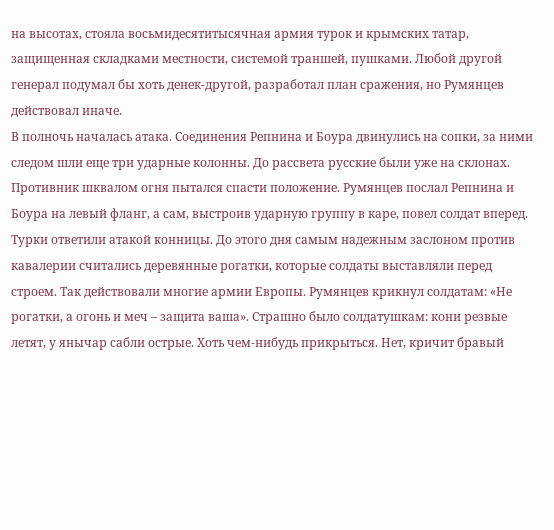на высотах, стояла восьмидесятитысячная армия турок и крымских татар, защищенная складками местности, системой траншей, пушками. Любой другой генерал подумал бы хоть денек-другой, разработал план сражения, но Румянцев действовал иначе.
В полночь началась атака. Соединения Репнина и Боура двинулись на сопки, за ними следом шли еще три ударные колонны. До рассвета русские были уже на склонах. Противник шквалом огня пытался спасти положение. Румянцев послал Репнина и Боура на левый фланг, а сам, выстроив ударную группу в каре, повел солдат вперед. Турки ответили атакой конницы. До этого дня самым надежным заслоном против кавалерии считались деревянные рогатки, которые солдаты выставляли перед строем. Так действовали многие армии Европы. Румянцев крикнул солдатам: «Не рогатки, а огонь и меч – защита ваша». Страшно было солдатушкам: кони резвые летят, у янычар сабли острые. Хоть чем-нибудь прикрыться. Нет, кричит бравый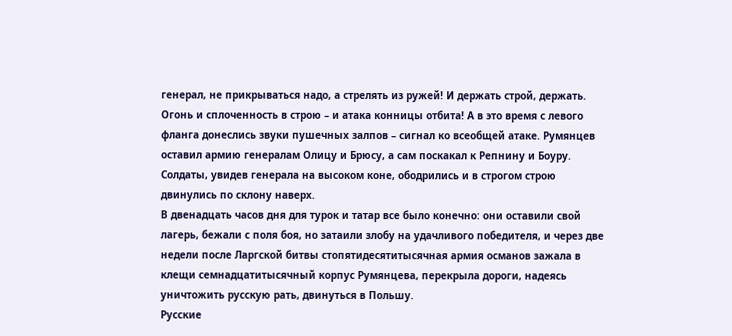генерал, не прикрываться надо, а стрелять из ружей! И держать строй, держать. Огонь и сплоченность в строю – и атака конницы отбита! А в это время с левого фланга донеслись звуки пушечных залпов – сигнал ко всеобщей атаке. Румянцев оставил армию генералам Олицу и Брюсу, а сам поскакал к Репнину и Боуру. Солдаты, увидев генерала на высоком коне, ободрились и в строгом строю двинулись по склону наверх.
В двенадцать часов дня для турок и татар все было конечно: они оставили свой лагерь, бежали с поля боя, но затаили злобу на удачливого победителя, и через две недели после Ларгской битвы стопятидесятитысячная армия османов зажала в клещи семнадцатитысячный корпус Румянцева, перекрыла дороги, надеясь уничтожить русскую рать, двинуться в Польшу.
Русские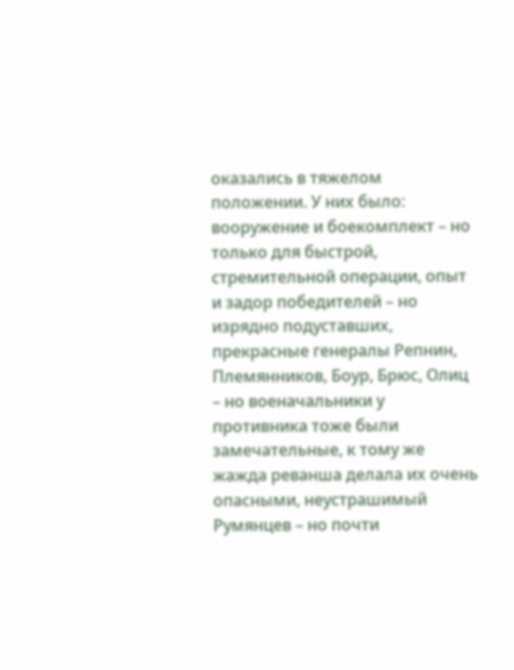оказались в тяжелом положении. У них было: вооружение и боекомплект – но только для быстрой, стремительной операции, опыт и задор победителей – но изрядно подуставших, прекрасные генералы Репнин, Племянников, Боур, Брюс, Олиц – но военачальники у противника тоже были замечательные, к тому же жажда реванша делала их очень опасными, неустрашимый Румянцев – но почти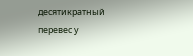десятикратный перевес у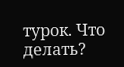турок. Что делать?